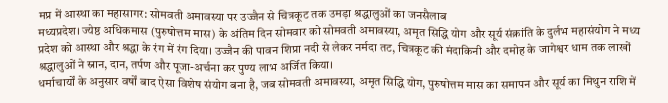मप्र में आस्था का महासागर: सोमवती अमावस्या पर उज्जैन से चित्रकूट तक उमड़ा श्रद्धालुओं का जनसैलाब
मध्यप्रदेश। ज्येष्ठ अधिकमास (पुरुषोत्तम मास) के अंतिम दिन सोमवार को सोमवती अमावस्या, अमृत सिद्धि योग और सूर्य संक्रांति के दुर्लभ महासंयोग ने मध्य प्रदेश को आस्था और श्रद्धा के रंग में रंग दिया। उज्जैन की पावन शिप्रा नदी से लेकर नर्मदा तट, चित्रकूट की मंदाकिनी और दमोह के जागेश्वर धाम तक लाखों श्रद्धालुओं ने स्नान, दान, तर्पण और पूजा-अर्चना कर पुण्य लाभ अर्जित किया।
धर्माचार्यों के अनुसार वर्षों बाद ऐसा विशेष संयोग बना है, जब सोमवती अमावस्या, अमृत सिद्धि योग, पुरुषोत्तम मास का समापन और सूर्य का मिथुन राशि में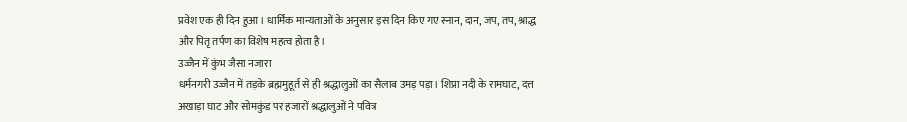प्रवेश एक ही दिन हुआ। धार्मिक मान्यताओं के अनुसार इस दिन किए गए स्नान, दान, जप, तप, श्राद्ध और पितृ तर्पण का विशेष महत्व होता है।
उज्जैन में कुंभ जैसा नजारा
धर्मनगरी उज्जैन में तड़के ब्रह्ममुहूर्त से ही श्रद्धालुओं का सैलाब उमड़ पड़ा। शिप्रा नदी के रामघाट, दत्त अखाड़ा घाट और सोमकुंड पर हजारों श्रद्धालुओं ने पवित्र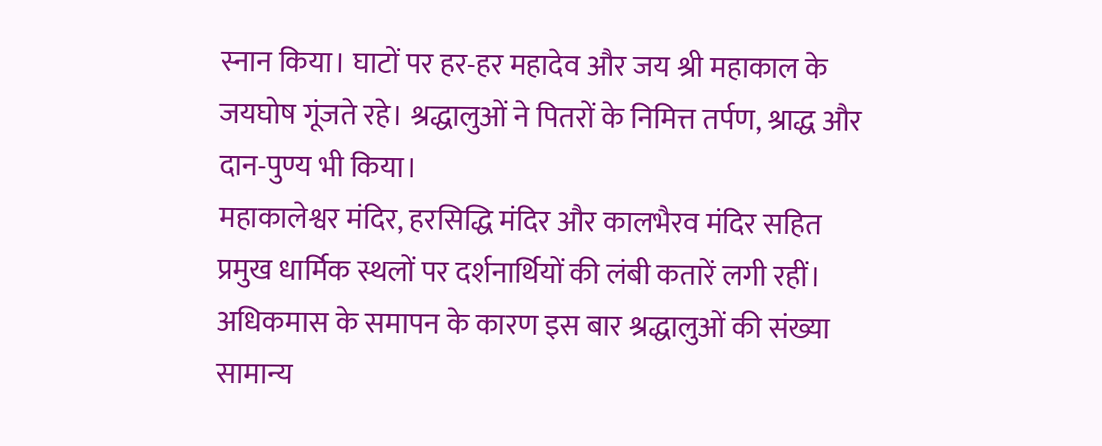स्नान किया। घाटों पर हर-हर महादेव और जय श्री महाकाल के जयघोष गूंजते रहे। श्रद्धालुओं ने पितरों के निमित्त तर्पण, श्राद्ध और दान-पुण्य भी किया।
महाकालेश्वर मंदिर, हरसिद्धि मंदिर और कालभैरव मंदिर सहित प्रमुख धार्मिक स्थलों पर दर्शनार्थियों की लंबी कतारें लगी रहीं। अधिकमास के समापन के कारण इस बार श्रद्धालुओं की संख्या सामान्य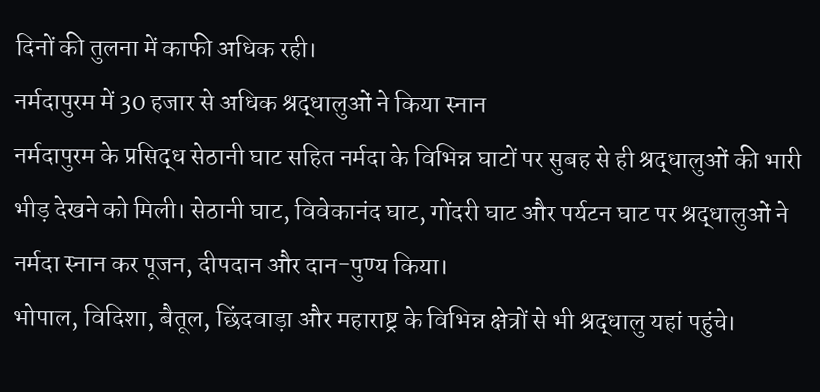दिनों की तुलना में काफी अधिक रही।
नर्मदापुरम में 30 हजार से अधिक श्रद्धालुओं ने किया स्नान
नर्मदापुरम के प्रसिद्ध सेठानी घाट सहित नर्मदा के विभिन्न घाटों पर सुबह से ही श्रद्धालुओं की भारी भीड़ देखने को मिली। सेठानी घाट, विवेकानंद घाट, गोंदरी घाट और पर्यटन घाट पर श्रद्धालुओं ने नर्मदा स्नान कर पूजन, दीपदान और दान-पुण्य किया।
भोपाल, विदिशा, बैतूल, छिंदवाड़ा और महाराष्ट्र के विभिन्न क्षेत्रों से भी श्रद्धालु यहां पहुंचे।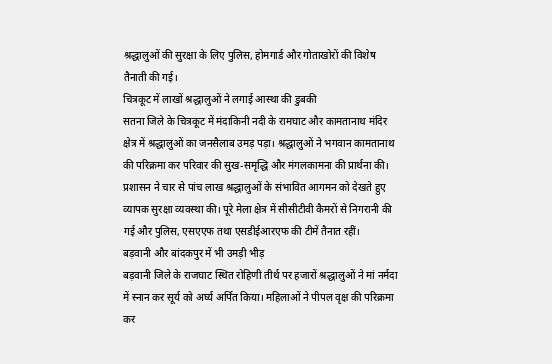श्रद्धालुओं की सुरक्षा के लिए पुलिस, होमगार्ड और गोताखोरों की विशेष तैनाती की गई।
चित्रकूट में लाखों श्रद्धालुओं ने लगाई आस्था की डुबकी
सतना जिले के चित्रकूट में मंदाकिनी नदी के रामघाट और कामतानाथ मंदिर क्षेत्र में श्रद्धालुओं का जनसैलाब उमड़ पड़ा। श्रद्धालुओं ने भगवान कामतानाथ की परिक्रमा कर परिवार की सुख-समृद्धि और मंगलकामना की प्रार्थना की।
प्रशासन ने चार से पांच लाख श्रद्धालुओं के संभावित आगमन को देखते हुए व्यापक सुरक्षा व्यवस्था की। पूरे मेला क्षेत्र में सीसीटीवी कैमरों से निगरानी की गई और पुलिस, एसएएफ तथा एसडीईआरएफ की टीमें तैनात रहीं।
बड़वानी और बांदकपुर में भी उमड़ी भीड़
बड़वानी जिले के राजघाट स्थित रोहिणी तीर्थ पर हजारों श्रद्धालुओं ने मां नर्मदा में स्नान कर सूर्य को अर्घ्य अर्पित किया। महिलाओं ने पीपल वृक्ष की परिक्रमा कर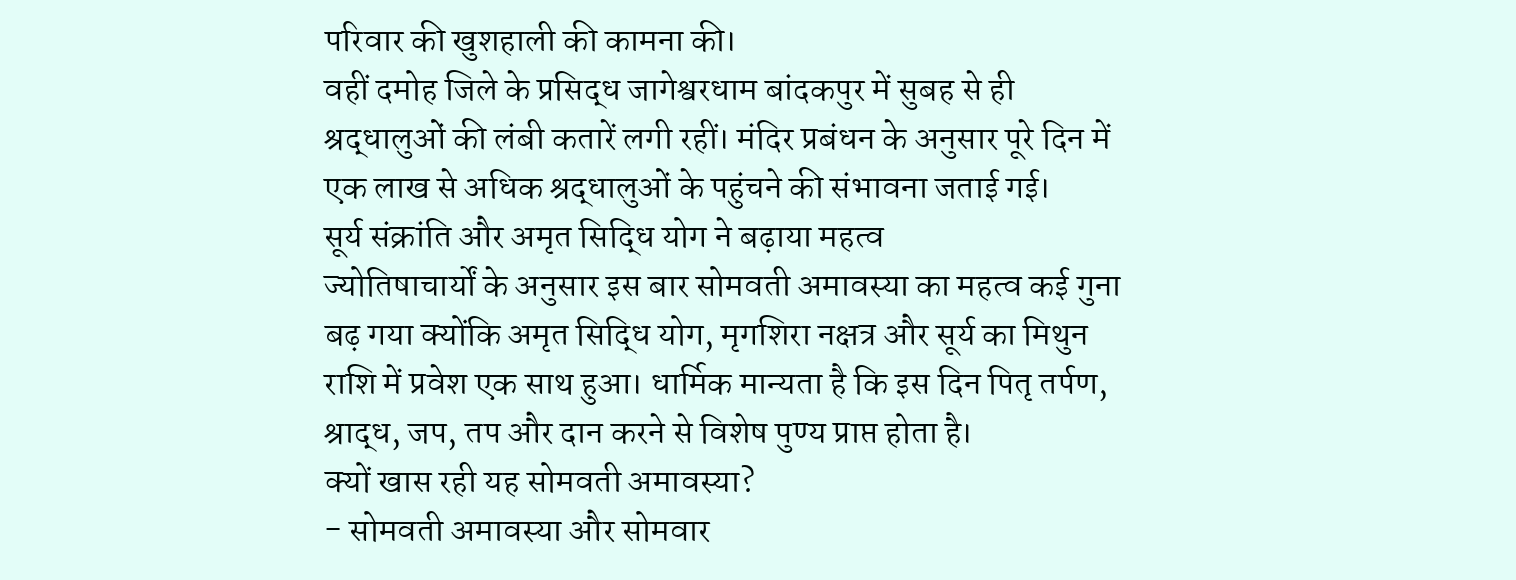परिवार की खुशहाली की कामना की।
वहीं दमोह जिले के प्रसिद्ध जागेश्वरधाम बांदकपुर में सुबह से ही श्रद्धालुओं की लंबी कतारें लगी रहीं। मंदिर प्रबंधन के अनुसार पूरे दिन में एक लाख से अधिक श्रद्धालुओं के पहुंचने की संभावना जताई गई।
सूर्य संक्रांति और अमृत सिद्धि योग ने बढ़ाया महत्व
ज्योतिषाचार्यों के अनुसार इस बार सोमवती अमावस्या का महत्व कई गुना बढ़ गया क्योंकि अमृत सिद्धि योग, मृगशिरा नक्षत्र और सूर्य का मिथुन राशि में प्रवेश एक साथ हुआ। धार्मिक मान्यता है कि इस दिन पितृ तर्पण, श्राद्ध, जप, तप और दान करने से विशेष पुण्य प्राप्त होता है।
क्यों खास रही यह सोमवती अमावस्या?
- सोमवती अमावस्या और सोमवार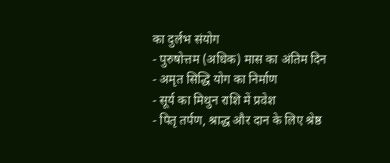का दुर्लभ संयोग
- पुरुषोत्तम (अधिक) मास का अंतिम दिन
- अमृत सिद्धि योग का निर्माण
- सूर्य का मिथुन राशि में प्रवेश
- पितृ तर्पण, श्राद्ध और दान के लिए श्रेष्ठ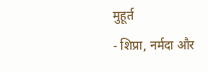मुहूर्त
- शिप्रा, नर्मदा और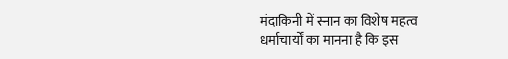मंदाकिनी में स्नान का विशेष महत्व
धर्माचार्यों का मानना है कि इस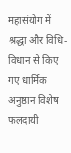महासंयोग में श्रद्धा और विधि-विधान से किए गए धार्मिक अनुष्ठान विशेष फलदायी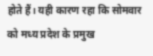होते हैं। यही कारण रहा कि सोमवार को मध्य प्रदेश के प्रमुख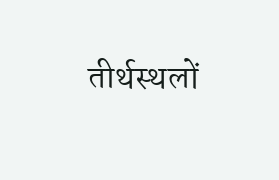तीर्थस्थलों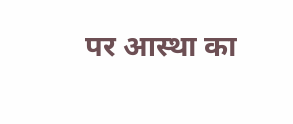पर आस्था का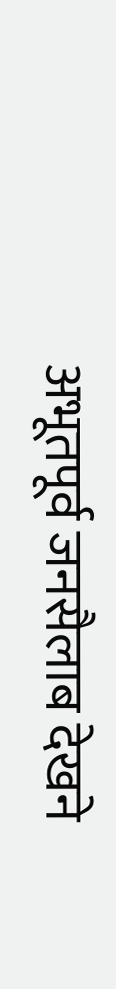अभूतपूर्व जनसैलाब देखने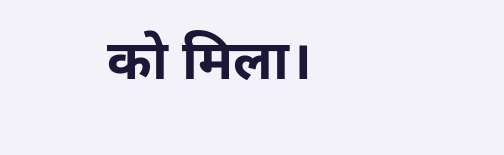को मिला।